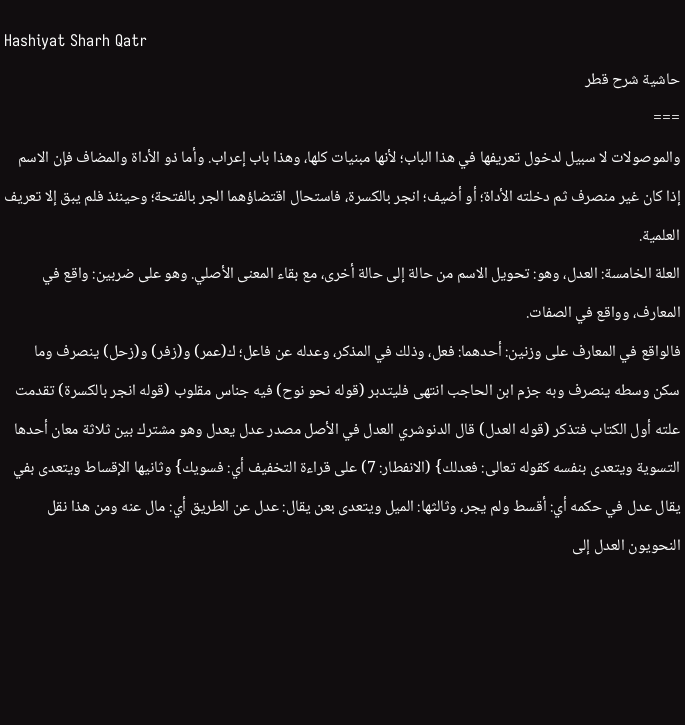Hashiyat Sharh Qatr
حاشية شرح قطر
===
والموصولات لا سبيل لدخول تعريفها في هذا الباب؛ لأنها مبنيات كلها، وهذا باب إعراب. وأما ذو الأداة والمضاف فإن الاسم إذا كان غير منصرف ثم دخلته الأداة؛ أو أضيف؛ انجر بالكسرة، فاستحال اقتضاؤهما الجر بالفتحة؛ وحينئذ فلم يبق إلا تعريف العلمية.
العلة الخامسة: العدل، وهو: تحويل الاسم من حالة إلى حالة أخرى، مع بقاء المعنى الأصلي. وهو على ضربين: واقع في المعارف، وواقع في الصفات.
فالواقع في المعارف على وزنين: أحدهما: فعل، وذلك في المذكر، وعدله عن فاعل؛ ك(عمر) و(زفر) و(زحل) ينصرف وما سكن وسطه ينصرف وبه جزم ابن الحاجب انتهى فليتدبر (قوله نحو نوح) فيه جناس مقلوب (قوله انجر بالكسرة) تقدمت علته أول الكتاب فتذكر (قوله العدل) قال الدنوشري العدل في الأصل مصدر عدل يعدل وهو مشترك بين ثلاثة معان أحدها التسوية ويتعدى بنفسه كقوله تعالى: فعدلك} (الانفطار: 7) على قراءة التخفيف أي: فسويك} وثانيها الإقساط ويتعدى بفي يقال عدل في حكمه أي: أقسط ولم يجر، وثالثها: الميل ويتعدى بعن يقال: عدل عن الطريق أي: مال عنه ومن هذا نقل النحويون العدل إلى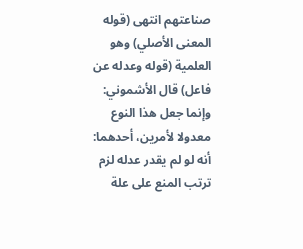صناعتهم انتهى (قوله المعنى الأصلي) وهو العلمية (قوله وعدله عن فاعل) قال الأشموني: وإنما جعل هذا النوع معدولا لأمرين، أحدهما: أنه لو لم يقدر عدله لزم ترتب المنع على علة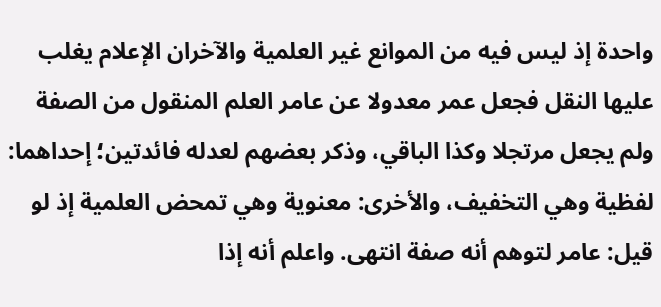واحدة إذ ليس فيه من الموانع غير العلمية والآخران الإعلام يغلب عليها النقل فجعل عمر معدولا عن عامر العلم المنقول من الصفة ولم يجعل مرتجلا وكذا الباقي، وذكر بعضهم لعدله فائدتين؛ إحداهما: لفظية وهي التخفيف، والأخرى: معنوية وهي تمحض العلمية إذ لو قيل: عامر لتوهم أنه صفة انتهى. واعلم أنه إذا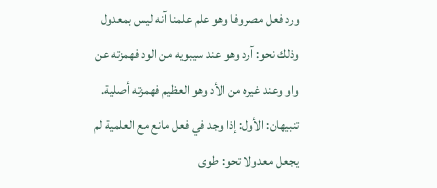ورد فعل مصروفا وهو علم علمنا آنه ليس بمعدول وذلك نحو: آرد وهو عند سيبويه من الود فهمزته عن واو وعند غيره من الأد وهو العظيم فهمزته أصلية. تنبيهان: الأول: إذا وجد في فعل مانع مع العلمية لم يجعل معدولا تحو: طوى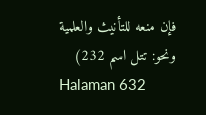فإن منعه للتأنيث والعلمية ونحو: تتل اسم 232)
Halaman 632